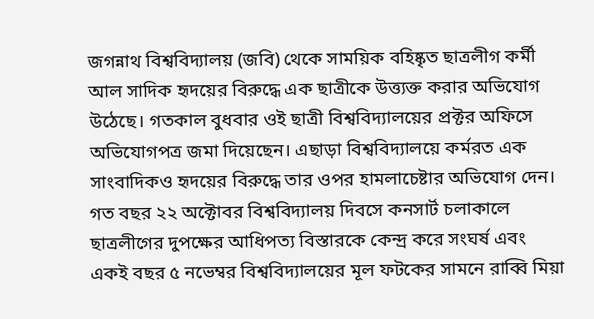জগন্নাথ বিশ্ববিদ্যালয় (জবি) থেকে সাময়িক বহিষ্কৃত ছাত্রলীগ কর্মী আল সাদিক হৃদয়ের বিরুদ্ধে এক ছাত্রীকে উত্ত্যক্ত করার অভিযোগ উঠেছে। গতকাল বুধবার ওই ছাত্রী বিশ্ববিদ্যালয়ের প্রক্টর অফিসে অভিযোগপত্র জমা দিয়েছেন। এছাড়া বিশ্ববিদ্যালয়ে কর্মরত এক সাংবাদিকও হৃদয়ের বিরুদ্ধে তার ওপর হামলাচেষ্টার অভিযোগ দেন। গত বছর ২২ অক্টোবর বিশ্ববিদ্যালয় দিবসে কনসার্ট চলাকালে ছাত্রলীগের দুপক্ষের আধিপত্য বিস্তারকে কেন্দ্র করে সংঘর্ষ এবং একই বছর ৫ নভেম্বর বিশ্ববিদ্যালয়ের মূল ফটকের সামনে রাব্বি মিয়া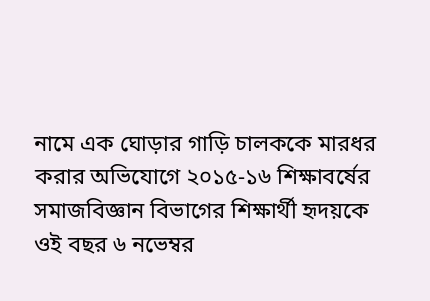নামে এক ঘোড়ার গাড়ি চালককে মারধর করার অভিযোগে ২০১৫-১৬ শিক্ষাবর্ষের সমাজবিজ্ঞান বিভাগের শিক্ষার্থী হৃদয়কে ওই বছর ৬ নভেম্বর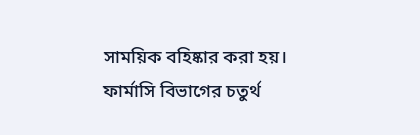সাময়িক বহিষ্কার করা হয়।
ফার্মাসি বিভাগের চতুর্থ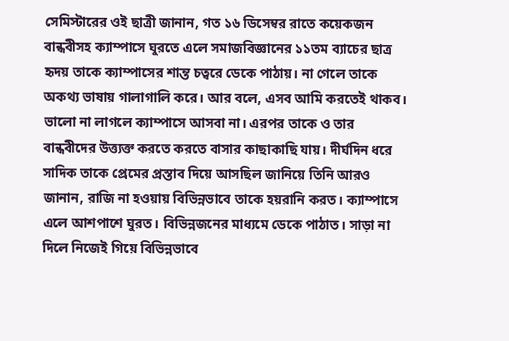সেমিস্টারের ওই ছাত্রী জানান, গত ১৬ ডিসেম্বর রাতে কয়েকজন বান্ধবীসহ ক্যাম্পাসে ঘুরতে এলে সমাজবিজ্ঞানের ১১তম ব্যাচের ছাত্র হৃদয় তাকে ক্যাম্পাসের শান্ত চত্বরে ডেকে পাঠায়। না গেলে তাকে অকথ্য ভাষায় গালাগালি করে। আর বলে, এসব আমি করতেই থাকব। ভালো না লাগলে ক্যাম্পাসে আসবা না। এরপর তাকে ও তার বান্ধবীদের উত্ত্যক্ত করতে করতে বাসার কাছাকাছি যায়। দীর্ঘদিন ধরে সাদিক তাকে প্রেমের প্রস্তাব দিয়ে আসছিল জানিয়ে তিনি আরও জানান, রাজি না হওয়ায় বিভিন্নভাবে তাকে হয়রানি করত। ক্যাম্পাসে এলে আশপাশে ঘুরত। বিভিন্নজনের মাধ্যমে ডেকে পাঠাত। সাড়া না দিলে নিজেই গিয়ে বিভিন্নভাবে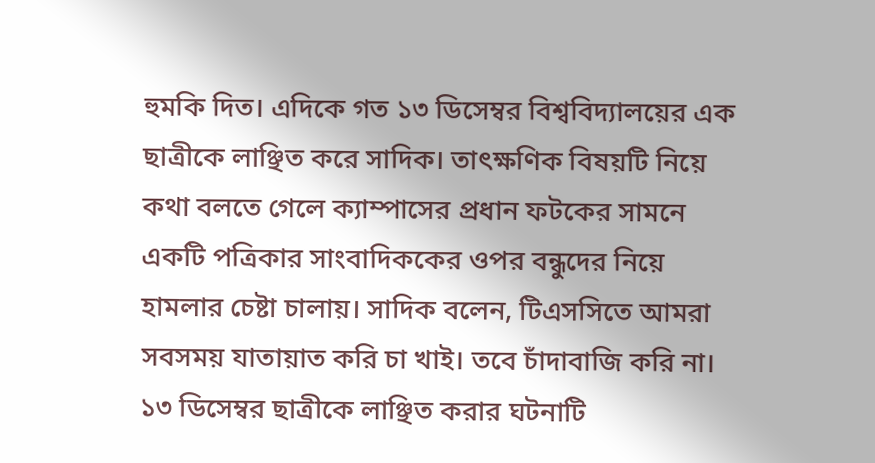হুমকি দিত। এদিকে গত ১৩ ডিসেম্বর বিশ্ববিদ্যালয়ের এক ছাত্রীকে লাঞ্ছিত করে সাদিক। তাৎক্ষণিক বিষয়টি নিয়ে কথা বলতে গেলে ক্যাম্পাসের প্রধান ফটকের সামনে একটি পত্রিকার সাংবাদিককের ওপর বন্ধুদের নিয়ে হামলার চেষ্টা চালায়। সাদিক বলেন, টিএসসিতে আমরা সবসময় যাতায়াত করি চা খাই। তবে চাঁদাবাজি করি না। ১৩ ডিসেম্বর ছাত্রীকে লাঞ্ছিত করার ঘটনাটি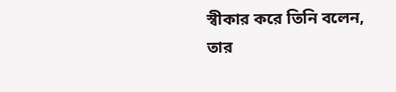স্বীকার করে তিনি বলেন, তার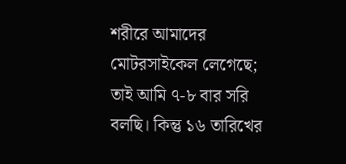শরীরে আমাদের মোটরসাইকেল লেগেছে; তাই আমি ৭-৮ বার সরি বলছি। কিন্তু ১৬ তারিখের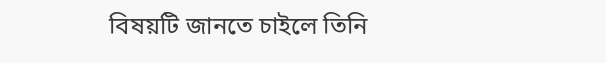বিষয়টি জানতে চাইলে তিনি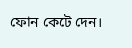ফোন কেটে দেন।